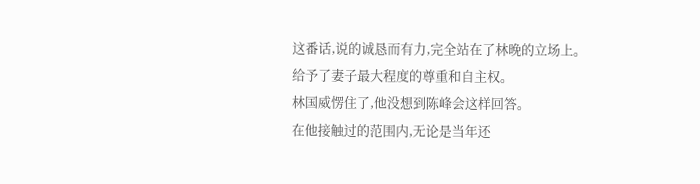这番话,说的诚恳而有力,完全站在了林晚的立场上。
给予了妻子最大程度的尊重和自主权。
林国威愣住了,他没想到陈峰会这样回答。
在他接触过的范围内,无论是当年还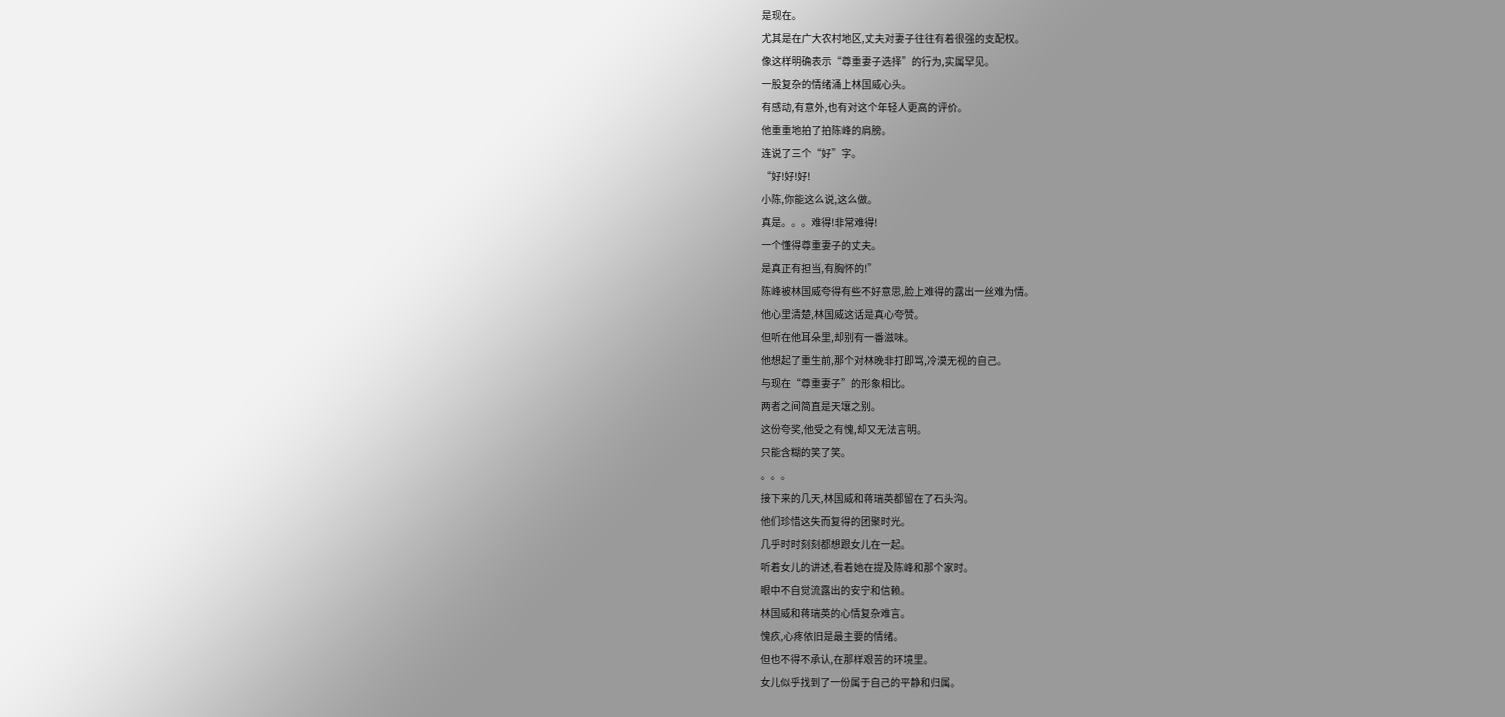是现在。
尤其是在广大农村地区,丈夫对妻子往往有着很强的支配权。
像这样明确表示“尊重妻子选择”的行为,实属罕见。
一股复杂的情绪涌上林国威心头。
有感动,有意外,也有对这个年轻人更高的评价。
他重重地拍了拍陈峰的肩膀。
连说了三个“好”字。
“好!好!好!
小陈,你能这么说,这么做。
真是。。。难得!非常难得!
一个懂得尊重妻子的丈夫。
是真正有担当,有胸怀的!”
陈峰被林国威夸得有些不好意思,脸上难得的露出一丝难为情。
他心里清楚,林国威这话是真心夸赞。
但听在他耳朵里,却别有一番滋味。
他想起了重生前,那个对林晚非打即骂,冷漠无视的自己。
与现在“尊重妻子”的形象相比。
两者之间简直是天壤之别。
这份夸奖,他受之有愧,却又无法言明。
只能含糊的笑了笑。
。。。
接下来的几天,林国威和蒋瑞英都留在了石头沟。
他们珍惜这失而复得的团聚时光。
几乎时时刻刻都想跟女儿在一起。
听着女儿的讲述,看着她在提及陈峰和那个家时。
眼中不自觉流露出的安宁和信赖。
林国威和蒋瑞英的心情复杂难言。
愧疚,心疼依旧是最主要的情绪。
但也不得不承认,在那样艰苦的环境里。
女儿似乎找到了一份属于自己的平静和归属。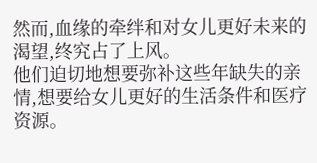然而,血缘的牵绊和对女儿更好未来的渴望,终究占了上风。
他们迫切地想要弥补这些年缺失的亲情,想要给女儿更好的生活条件和医疗资源。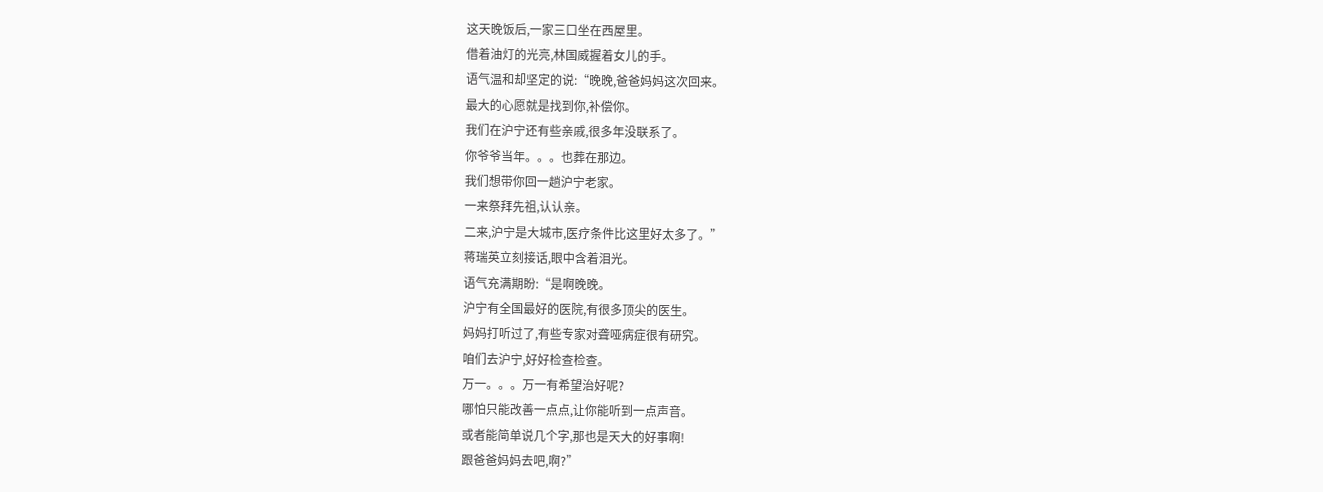这天晚饭后,一家三口坐在西屋里。
借着油灯的光亮,林国威握着女儿的手。
语气温和却坚定的说:“晚晚,爸爸妈妈这次回来。
最大的心愿就是找到你,补偿你。
我们在沪宁还有些亲戚,很多年没联系了。
你爷爷当年。。。也葬在那边。
我们想带你回一趟沪宁老家。
一来祭拜先祖,认认亲。
二来,沪宁是大城市,医疗条件比这里好太多了。”
蒋瑞英立刻接话,眼中含着泪光。
语气充满期盼:“是啊晚晚。
沪宁有全国最好的医院,有很多顶尖的医生。
妈妈打听过了,有些专家对聋哑病症很有研究。
咱们去沪宁,好好检查检查。
万一。。。万一有希望治好呢?
哪怕只能改善一点点,让你能听到一点声音。
或者能简单说几个字,那也是天大的好事啊!
跟爸爸妈妈去吧,啊?”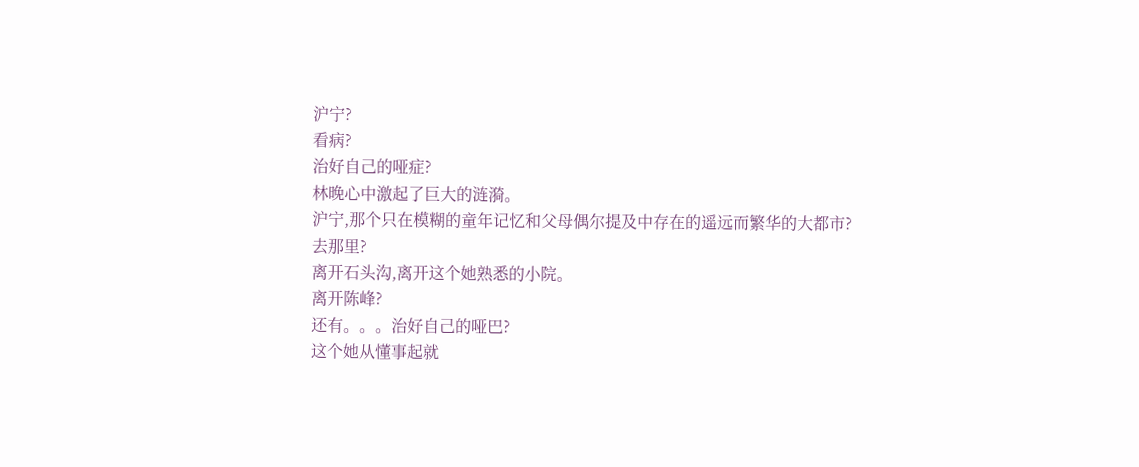沪宁?
看病?
治好自己的哑症?
林晚心中激起了巨大的涟漪。
沪宁,那个只在模糊的童年记忆和父母偶尔提及中存在的遥远而繁华的大都市?
去那里?
离开石头沟,离开这个她熟悉的小院。
离开陈峰?
还有。。。治好自己的哑巴?
这个她从懂事起就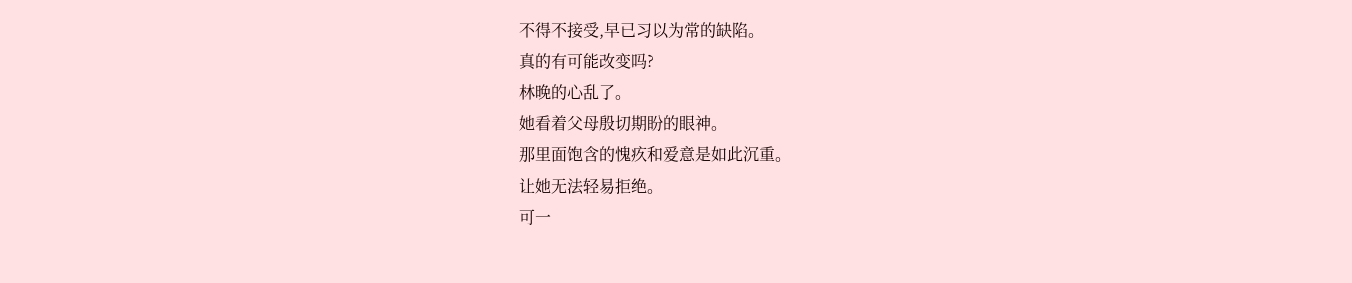不得不接受,早已习以为常的缺陷。
真的有可能改变吗?
林晚的心乱了。
她看着父母殷切期盼的眼神。
那里面饱含的愧疚和爱意是如此沉重。
让她无法轻易拒绝。
可一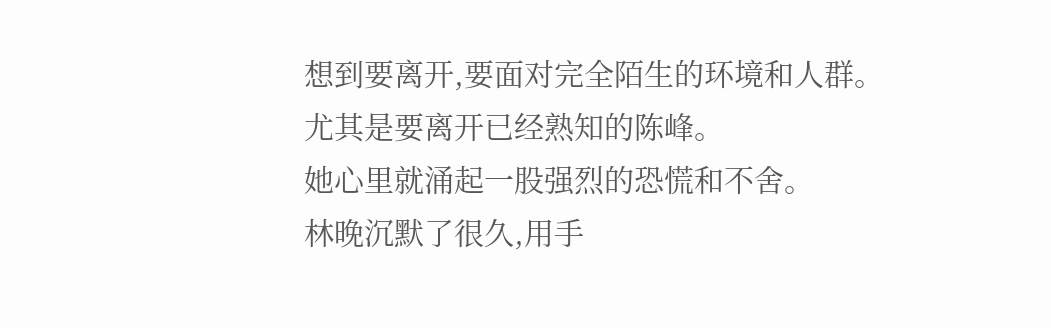想到要离开,要面对完全陌生的环境和人群。
尤其是要离开已经熟知的陈峰。
她心里就涌起一股强烈的恐慌和不舍。
林晚沉默了很久,用手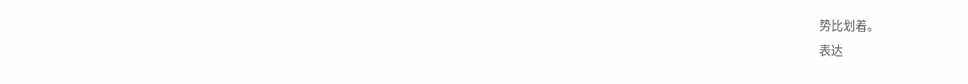势比划着。
表达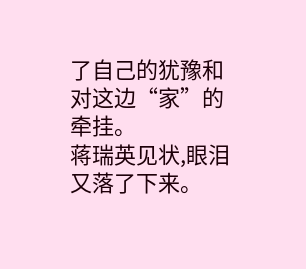了自己的犹豫和对这边“家”的牵挂。
蒋瑞英见状,眼泪又落了下来。